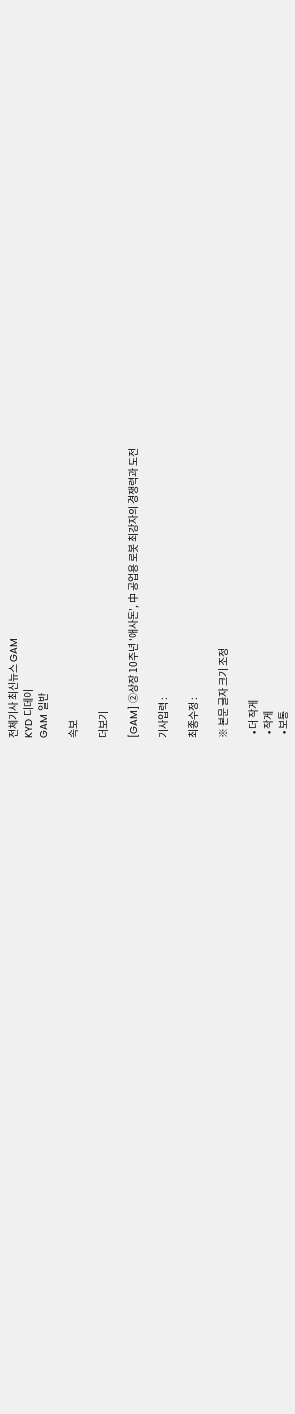전체기사 최신뉴스 GAM
KYD 디데이
GAM 일반

속보

더보기

[GAM] ②상장 10주년 '애사돈', 中 공업용 로봇 최강자의 경쟁력과 도전

기사입력 :

최종수정 :

※ 본문 글자 크기 조정

  • 더 작게
  • 작게
  • 보통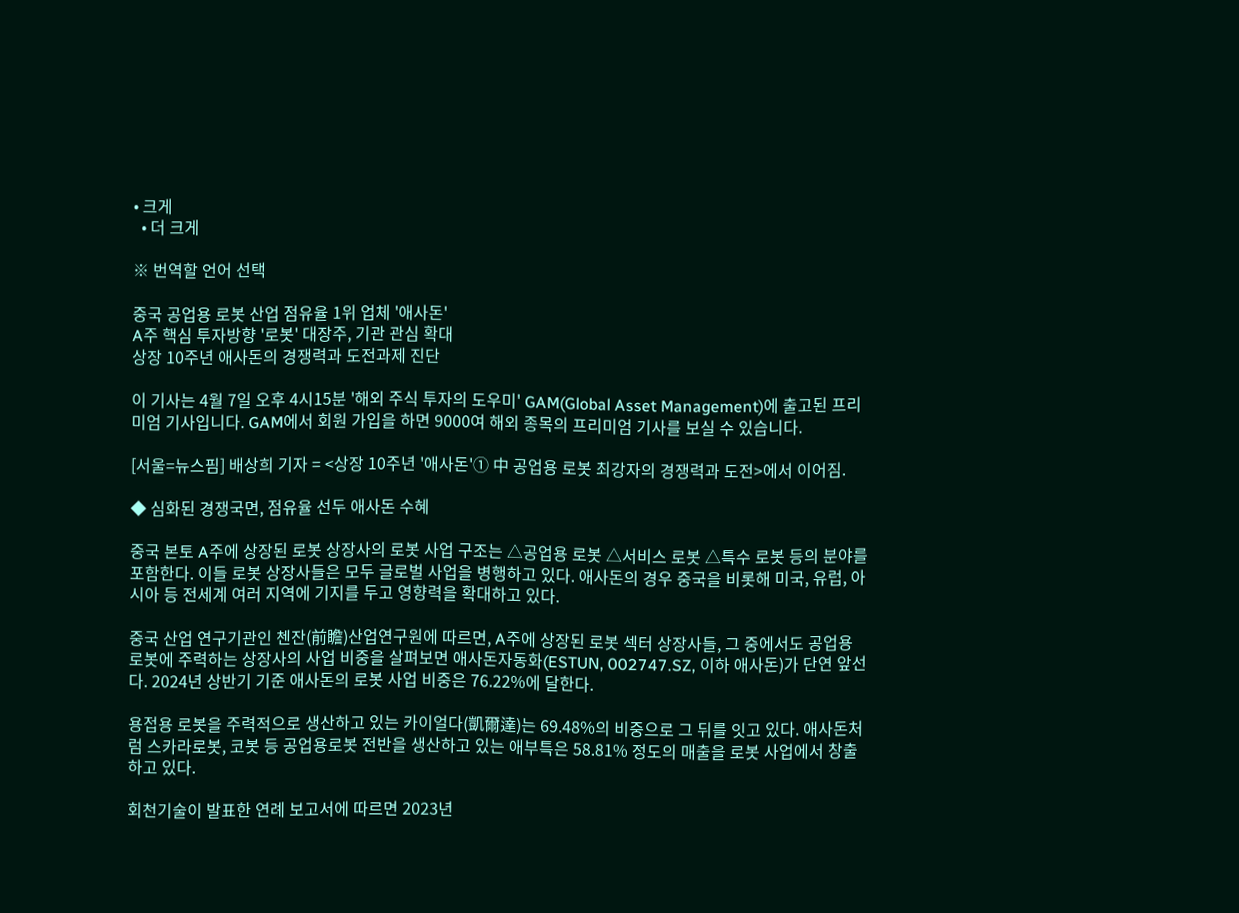• 크게
  • 더 크게

※ 번역할 언어 선택

중국 공업용 로봇 산업 점유율 1위 업체 '애사돈'
A주 핵심 투자방향 '로봇' 대장주, 기관 관심 확대
상장 10주년 애사돈의 경쟁력과 도전과제 진단

이 기사는 4월 7일 오후 4시15분 '해외 주식 투자의 도우미' GAM(Global Asset Management)에 출고된 프리미엄 기사입니다. GAM에서 회원 가입을 하면 9000여 해외 종목의 프리미엄 기사를 보실 수 있습니다.

[서울=뉴스핌] 배상희 기자 = <상장 10주년 '애사돈'① 中 공업용 로봇 최강자의 경쟁력과 도전>에서 이어짐.

◆ 심화된 경쟁국면, 점유율 선두 애사돈 수혜

중국 본토 A주에 상장된 로봇 상장사의 로봇 사업 구조는 △공업용 로봇 △서비스 로봇 △특수 로봇 등의 분야를 포함한다. 이들 로봇 상장사들은 모두 글로벌 사업을 병행하고 있다. 애사돈의 경우 중국을 비롯해 미국, 유럽, 아시아 등 전세계 여러 지역에 기지를 두고 영향력을 확대하고 있다.

중국 산업 연구기관인 첸잔(前瞻)산업연구원에 따르면, A주에 상장된 로봇 섹터 상장사들, 그 중에서도 공업용 로봇에 주력하는 상장사의 사업 비중을 살펴보면 애사돈자동화(ESTUN, 002747.SZ, 이하 애사돈)가 단연 앞선다. 2024년 상반기 기준 애사돈의 로봇 사업 비중은 76.22%에 달한다.

용접용 로봇을 주력적으로 생산하고 있는 카이얼다(凱爾達)는 69.48%의 비중으로 그 뒤를 잇고 있다. 애사돈처럼 스카라로봇, 코봇 등 공업용로봇 전반을 생산하고 있는 애부특은 58.81% 정도의 매출을 로봇 사업에서 창출하고 있다.

회천기술이 발표한 연례 보고서에 따르면 2023년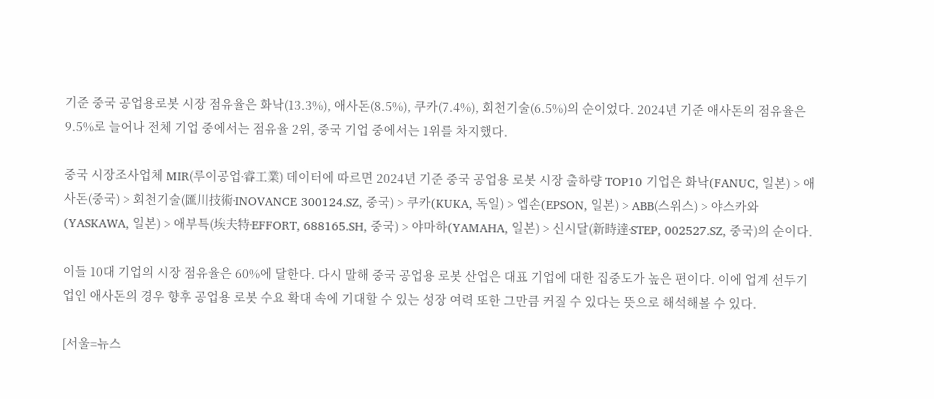기준 중국 공업용로봇 시장 점유율은 화낙(13.3%), 애사돈(8.5%), 쿠카(7.4%), 회천기술(6.5%)의 순이었다. 2024년 기준 애사돈의 점유율은 9.5%로 늘어나 전체 기업 중에서는 점유율 2위, 중국 기업 중에서는 1위를 차지했다.

중국 시장조사업체 MIR(루이공업∙睿工業) 데이터에 따르면 2024년 기준 중국 공업용 로봇 시장 출하량 TOP10 기업은 화낙(FANUC, 일본) > 애사돈(중국) > 회천기술(匯川技術∙INOVANCE 300124.SZ, 중국) > 쿠카(KUKA, 독일) > 엡손(EPSON, 일본) > ABB(스위스) > 야스카와(YASKAWA, 일본) > 애부특(埃夫特∙EFFORT, 688165.SH, 중국) > 야마하(YAMAHA, 일본) > 신시달(新時達∙STEP, 002527.SZ, 중국)의 순이다.

이들 10대 기업의 시장 점유율은 60%에 달한다. 다시 말해 중국 공업용 로봇 산업은 대표 기업에 대한 집중도가 높은 편이다. 이에 업계 선두기업인 애사돈의 경우 향후 공업용 로봇 수요 확대 속에 기대할 수 있는 성장 여력 또한 그만큼 커질 수 있다는 뜻으로 해석해볼 수 있다.

[서울=뉴스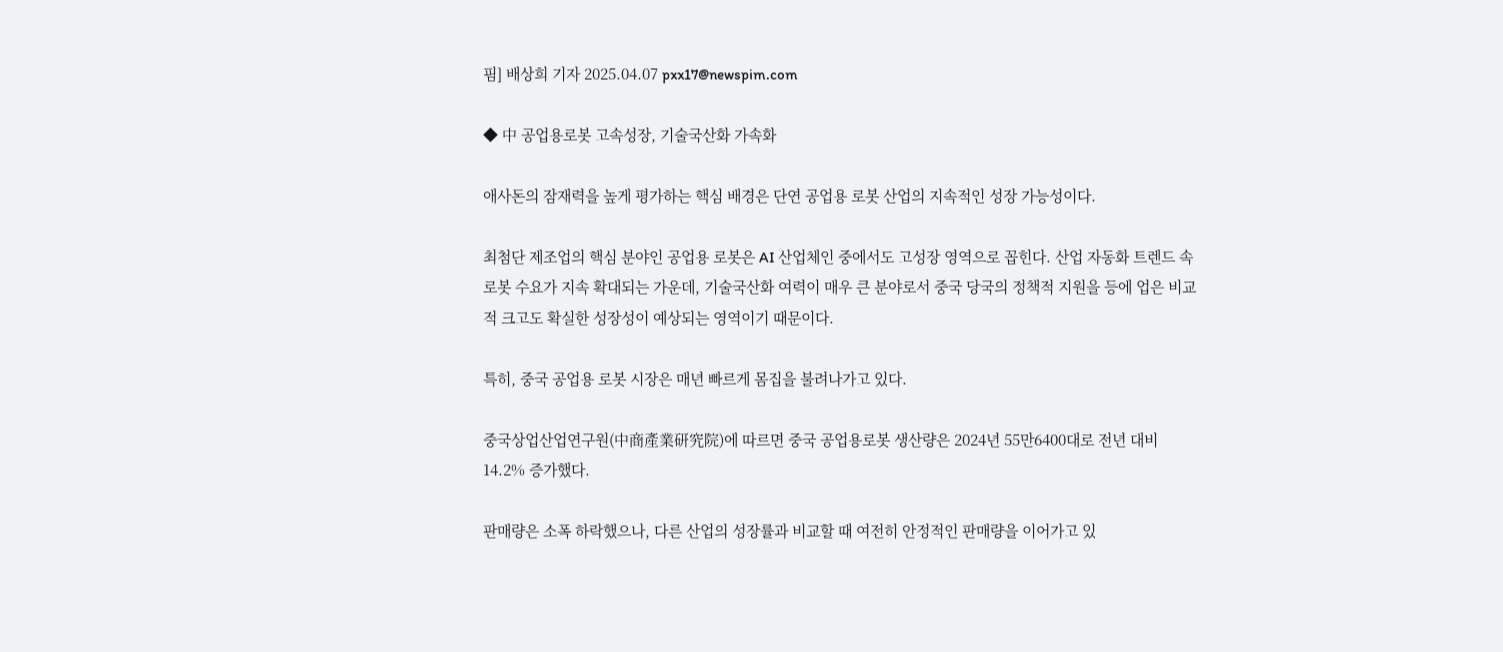핌] 배상희 기자 2025.04.07 pxx17@newspim.com

◆ 中 공업용로봇 고속성장, 기술국산화 가속화

애사돈의 잠재력을 높게 평가하는 핵심 배경은 단연 공업용 로봇 산업의 지속적인 성장 가능성이다.

최첨단 제조업의 핵심 분야인 공업용 로봇은 AI 산업체인 중에서도 고성장 영역으로 꼽힌다. 산업 자동화 트렌드 속 로봇 수요가 지속 확대되는 가운데, 기술국산화 여력이 매우 큰 분야로서 중국 당국의 정책적 지원을 등에 업은 비교적 크고도 확실한 성장성이 예상되는 영역이기 때문이다.

특히, 중국 공업용 로봇 시장은 매년 빠르게 몸집을 불려나가고 있다.

중국상업산업연구원(中商產業研究院)에 따르면 중국 공업용로봇 생산량은 2024년 55만6400대로 전년 대비 14.2% 증가했다.

판매량은 소폭 하락했으나, 다른 산업의 성장률과 비교할 때 여전히 안정적인 판매량을 이어가고 있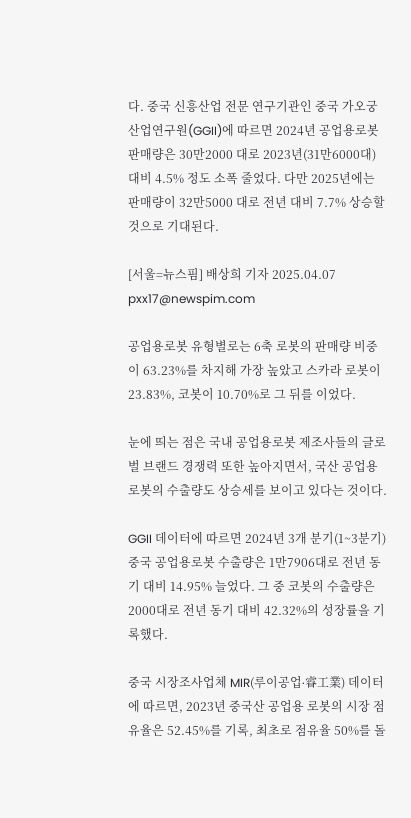다. 중국 신흥산업 전문 연구기관인 중국 가오궁산업연구원(GGII)에 따르면 2024년 공업용로봇 판매량은 30만2000 대로 2023년(31만6000대) 대비 4.5% 정도 소폭 줄었다. 다만 2025년에는 판매량이 32만5000 대로 전년 대비 7.7% 상승할 것으로 기대된다.

[서울=뉴스핌] 배상희 기자 2025.04.07 pxx17@newspim.com

공업용로봇 유형별로는 6축 로봇의 판매량 비중이 63.23%를 차지해 가장 높았고 스카라 로봇이 23.83%, 코봇이 10.70%로 그 뒤를 이었다.

눈에 띄는 점은 국내 공업용로봇 제조사들의 글로벌 브랜드 경쟁력 또한 높아지면서, 국산 공업용로봇의 수출량도 상승세를 보이고 있다는 것이다.

GGII 데이터에 따르면 2024년 3개 분기(1~3분기) 중국 공업용로봇 수출량은 1만7906대로 전년 동기 대비 14.95% 늘었다. 그 중 코봇의 수출량은 2000대로 전년 동기 대비 42.32%의 성장률을 기록했다.

중국 시장조사업체 MIR(루이공업∙睿工業) 데이터에 따르면, 2023년 중국산 공업용 로봇의 시장 점유율은 52.45%를 기록, 최초로 점유율 50%를 돌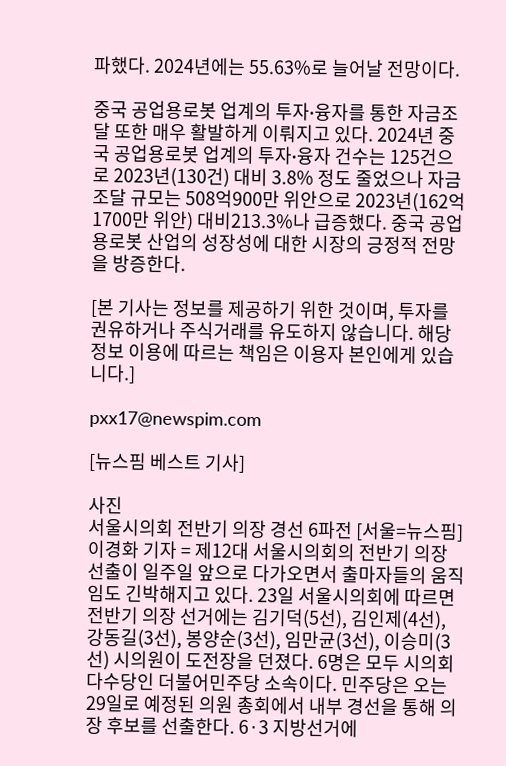파했다. 2024년에는 55.63%로 늘어날 전망이다.

중국 공업용로봇 업계의 투자∙융자를 통한 자금조달 또한 매우 활발하게 이뤄지고 있다. 2024년 중국 공업용로봇 업계의 투자∙융자 건수는 125건으로 2023년(130건) 대비 3.8% 정도 줄었으나 자금조달 규모는 508억900만 위안으로 2023년(162억1700만 위안) 대비213.3%나 급증했다. 중국 공업용로봇 산업의 성장성에 대한 시장의 긍정적 전망을 방증한다.

[본 기사는 정보를 제공하기 위한 것이며, 투자를 권유하거나 주식거래를 유도하지 않습니다. 해당 정보 이용에 따르는 책임은 이용자 본인에게 있습니다.]

pxx17@newspim.com

[뉴스핌 베스트 기사]

사진
서울시의회 전반기 의장 경선 6파전 [서울=뉴스핌] 이경화 기자 = 제12대 서울시의회의 전반기 의장 선출이 일주일 앞으로 다가오면서 출마자들의 움직임도 긴박해지고 있다. 23일 서울시의회에 따르면 전반기 의장 선거에는 김기덕(5선), 김인제(4선), 강동길(3선), 봉양순(3선), 임만균(3선), 이승미(3선) 시의원이 도전장을 던졌다. 6명은 모두 시의회 다수당인 더불어민주당 소속이다. 민주당은 오는 29일로 예정된 의원 총회에서 내부 경선을 통해 의장 후보를 선출한다. 6·3 지방선거에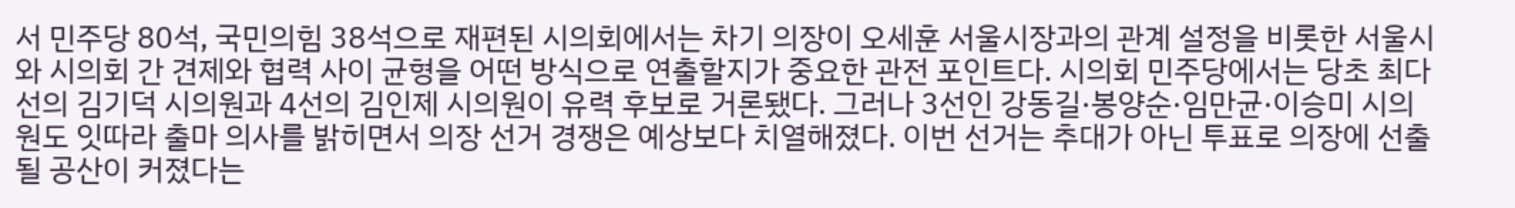서 민주당 80석, 국민의힘 38석으로 재편된 시의회에서는 차기 의장이 오세훈 서울시장과의 관계 설정을 비롯한 서울시와 시의회 간 견제와 협력 사이 균형을 어떤 방식으로 연출할지가 중요한 관전 포인트다. 시의회 민주당에서는 당초 최다선의 김기덕 시의원과 4선의 김인제 시의원이 유력 후보로 거론됐다. 그러나 3선인 강동길·봉양순·임만균·이승미 시의원도 잇따라 출마 의사를 밝히면서 의장 선거 경쟁은 예상보다 치열해졌다. 이번 선거는 추대가 아닌 투표로 의장에 선출될 공산이 커졌다는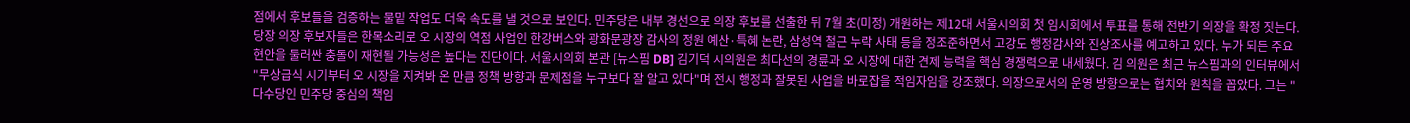점에서 후보들을 검증하는 물밑 작업도 더욱 속도를 낼 것으로 보인다. 민주당은 내부 경선으로 의장 후보를 선출한 뒤 7월 초(미정) 개원하는 제12대 서울시의회 첫 임시회에서 투표를 통해 전반기 의장을 확정 짓는다.  당장 의장 후보자들은 한목소리로 오 시장의 역점 사업인 한강버스와 광화문광장 감사의 정원 예산·특혜 논란, 삼성역 철근 누락 사태 등을 정조준하면서 고강도 행정감사와 진상조사를 예고하고 있다. 누가 되든 주요 현안을 둘러싼 충돌이 재현될 가능성은 높다는 진단이다. 서울시의회 본관 [뉴스핌 DB] 김기덕 시의원은 최다선의 경륜과 오 시장에 대한 견제 능력을 핵심 경쟁력으로 내세웠다. 김 의원은 최근 뉴스핌과의 인터뷰에서 "무상급식 시기부터 오 시장을 지켜봐 온 만큼 정책 방향과 문제점을 누구보다 잘 알고 있다"며 전시 행정과 잘못된 사업을 바로잡을 적임자임을 강조했다. 의장으로서의 운영 방향으로는 협치와 원칙을 꼽았다. 그는 "다수당인 민주당 중심의 책임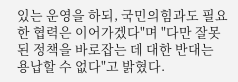있는 운영을 하되, 국민의힘과도 필요한 협력은 이어가겠다"며 "다만 잘못된 정책을 바로잡는 데 대한 반대는 용납할 수 없다"고 밝혔다.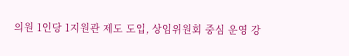의원 1인당 1지원관 제도 도입, 상임위원회 중심 운영 강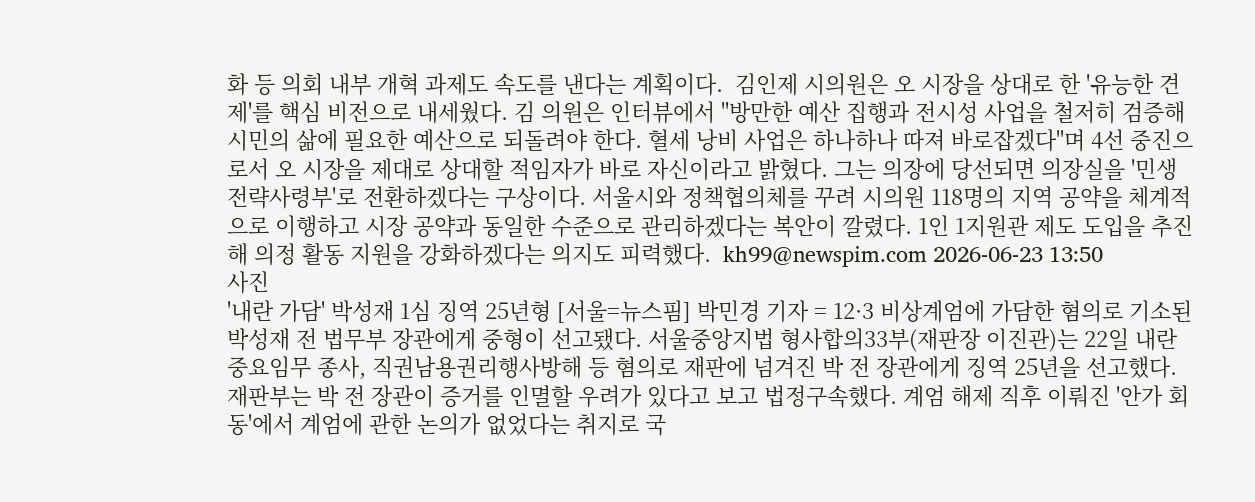화 등 의회 내부 개혁 과제도 속도를 낸다는 계획이다.  김인제 시의원은 오 시장을 상대로 한 '유능한 견제'를 핵심 비전으로 내세웠다. 김 의원은 인터뷰에서 "방만한 예산 집행과 전시성 사업을 철저히 검증해 시민의 삶에 필요한 예산으로 되돌려야 한다. 혈세 낭비 사업은 하나하나 따져 바로잡겠다"며 4선 중진으로서 오 시장을 제대로 상대할 적임자가 바로 자신이라고 밝혔다. 그는 의장에 당선되면 의장실을 '민생 전략사령부'로 전환하겠다는 구상이다. 서울시와 정책협의체를 꾸려 시의원 118명의 지역 공약을 체계적으로 이행하고 시장 공약과 동일한 수준으로 관리하겠다는 복안이 깔렸다. 1인 1지원관 제도 도입을 추진해 의정 활동 지원을 강화하겠다는 의지도 피력했다.  kh99@newspim.com 2026-06-23 13:50
사진
'내란 가담' 박성재 1심 징역 25년형 [서울=뉴스핌] 박민경 기자 = 12·3 비상계엄에 가담한 혐의로 기소된 박성재 전 법무부 장관에게 중형이 선고됐다. 서울중앙지법 형사합의33부(재판장 이진관)는 22일 내란 중요임무 종사, 직권남용권리행사방해 등 혐의로 재판에 넘겨진 박 전 장관에게 징역 25년을 선고했다. 재판부는 박 전 장관이 증거를 인멸할 우려가 있다고 보고 법정구속했다. 계엄 해제 직후 이뤄진 '안가 회동'에서 계엄에 관한 논의가 없었다는 취지로 국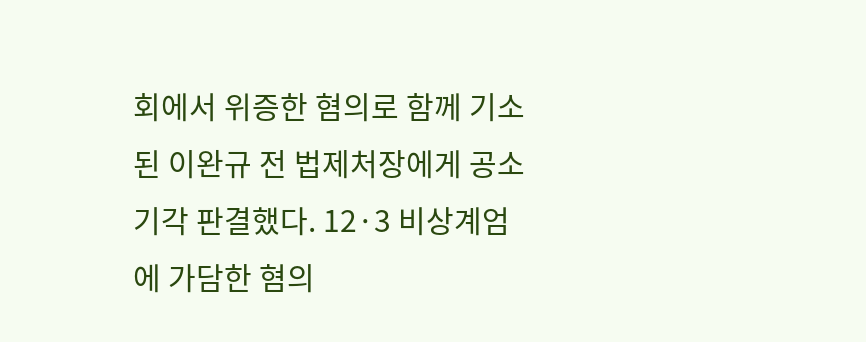회에서 위증한 혐의로 함께 기소된 이완규 전 법제처장에게 공소기각 판결했다. 12·3 비상계엄에 가담한 혐의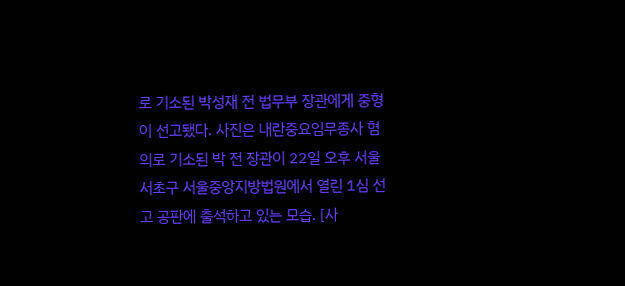로 기소된 박성재 전 법무부 장관에게 중형이 선고됐다. 사진은 내란중요임무종사 혐의로 기소된 박 전 장관이 22일 오후 서울 서초구 서울중앙지방법원에서 열린 1심 선고 공판에 출석하고 있는 모습. [사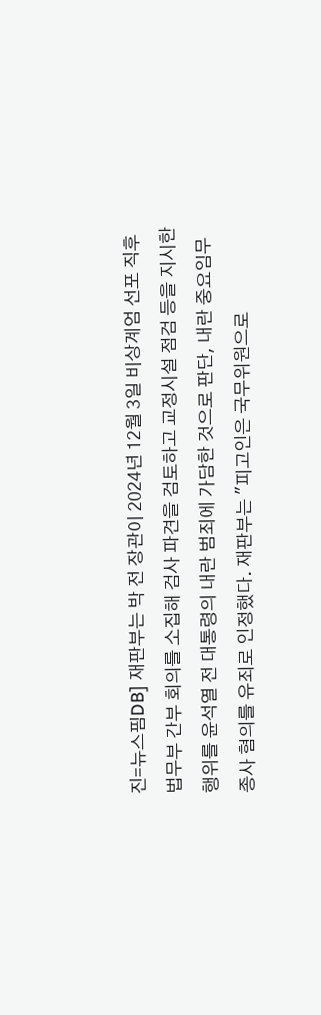진=뉴스핌DB] 재판부는 박 전 장관이 2024년 12월 3일 비상계엄 선포 직후 법무부 간부 회의를 소집해 검사 파견을 검토하고 교정시설 점검 등을 지시한 행위를 윤석열 전 대통령의 내란 범죄에 가담한 것으로 판단, 내란 중요임무 종사 혐의를 유죄로 인정했다. 재판부는 "피고인은 국무위원으로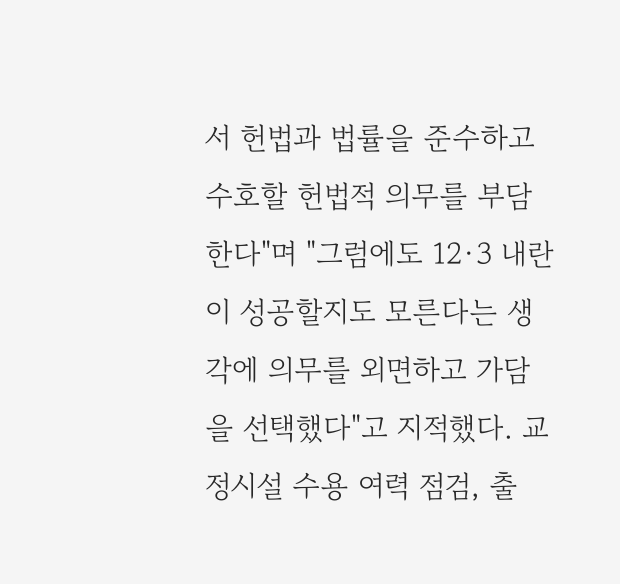서 헌법과 법률을 준수하고 수호할 헌법적 의무를 부담한다"며 "그럼에도 12·3 내란이 성공할지도 모른다는 생각에 의무를 외면하고 가담을 선택했다"고 지적했다. 교정시설 수용 여력 점검, 출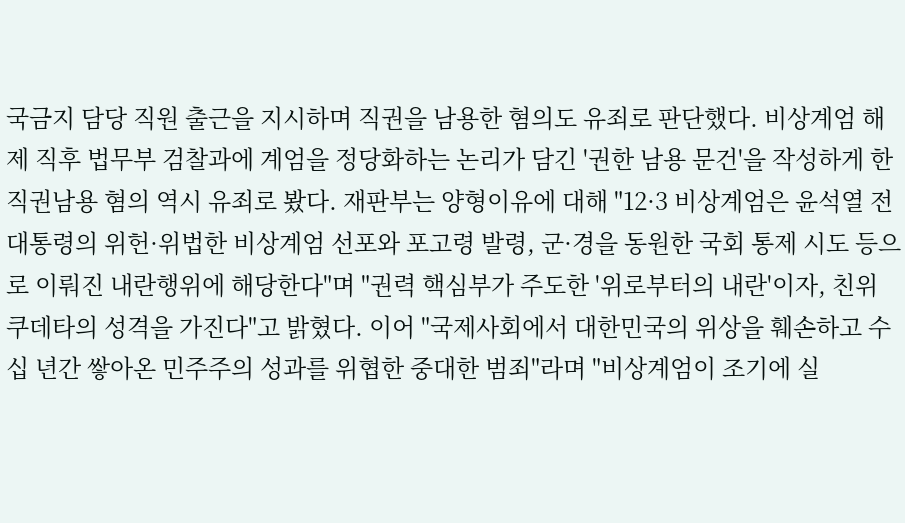국금지 담당 직원 출근을 지시하며 직권을 남용한 혐의도 유죄로 판단했다. 비상계엄 해제 직후 법무부 검찰과에 계엄을 정당화하는 논리가 담긴 '권한 남용 문건'을 작성하게 한 직권남용 혐의 역시 유죄로 봤다. 재판부는 양형이유에 대해 "12·3 비상계엄은 윤석열 전 대통령의 위헌·위법한 비상계엄 선포와 포고령 발령, 군·경을 동원한 국회 통제 시도 등으로 이뤄진 내란행위에 해당한다"며 "권력 핵심부가 주도한 '위로부터의 내란'이자, 친위 쿠데타의 성격을 가진다"고 밝혔다. 이어 "국제사회에서 대한민국의 위상을 훼손하고 수십 년간 쌓아온 민주주의 성과를 위협한 중대한 범죄"라며 "비상계엄이 조기에 실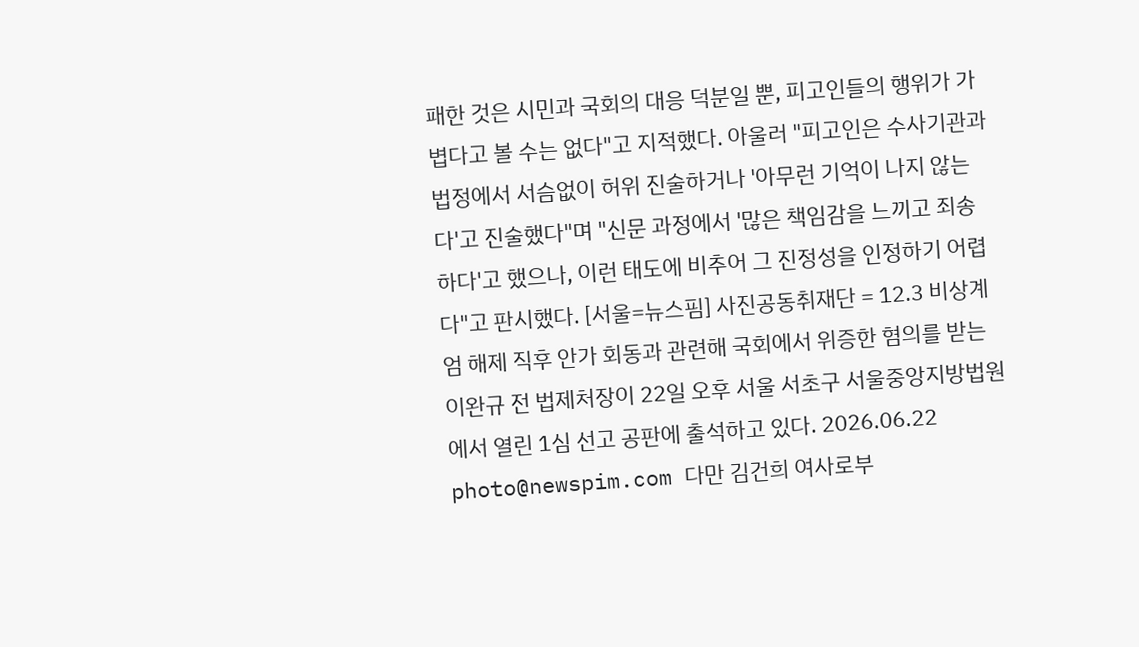패한 것은 시민과 국회의 대응 덕분일 뿐, 피고인들의 행위가 가볍다고 볼 수는 없다"고 지적했다. 아울러 "피고인은 수사기관과 법정에서 서슴없이 허위 진술하거나 '아무런 기억이 나지 않는다'고 진술했다"며 "신문 과정에서 '많은 책임감을 느끼고 죄송하다'고 했으나, 이런 태도에 비추어 그 진정성을 인정하기 어렵다"고 판시했다. [서울=뉴스핌] 사진공동취재단 = 12.3 비상계엄 해제 직후 안가 회동과 관련해 국회에서 위증한 혐의를 받는 이완규 전 법제처장이 22일 오후 서울 서초구 서울중앙지방법원에서 열린 1심 선고 공판에 출석하고 있다. 2026.06.22 photo@newspim.com 다만 김건희 여사로부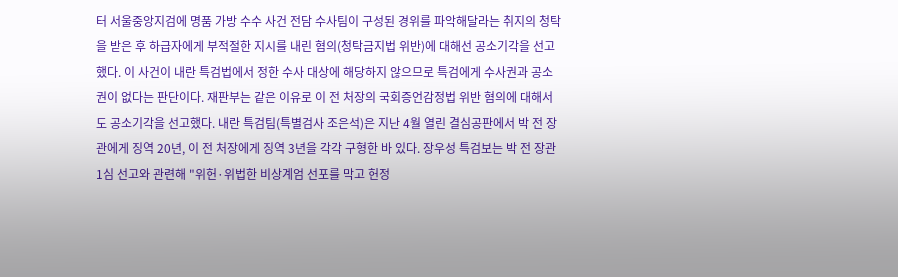터 서울중앙지검에 명품 가방 수수 사건 전담 수사팀이 구성된 경위를 파악해달라는 취지의 청탁을 받은 후 하급자에게 부적절한 지시를 내린 혐의(청탁금지법 위반)에 대해선 공소기각을 선고했다. 이 사건이 내란 특검법에서 정한 수사 대상에 해당하지 않으므로 특검에게 수사권과 공소권이 없다는 판단이다. 재판부는 같은 이유로 이 전 처장의 국회증언감정법 위반 혐의에 대해서도 공소기각을 선고했다. 내란 특검팀(특별검사 조은석)은 지난 4월 열린 결심공판에서 박 전 장관에게 징역 20년, 이 전 처장에게 징역 3년을 각각 구형한 바 있다. 장우성 특검보는 박 전 장관 1심 선고와 관련해 "위헌·위법한 비상계엄 선포를 막고 헌정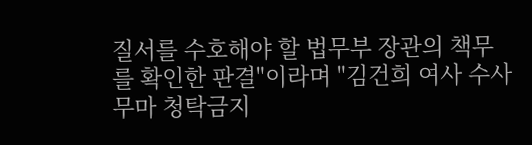질서를 수호해야 할 법무부 장관의 책무를 확인한 판결"이라며 "김건희 여사 수사무마 청탁금지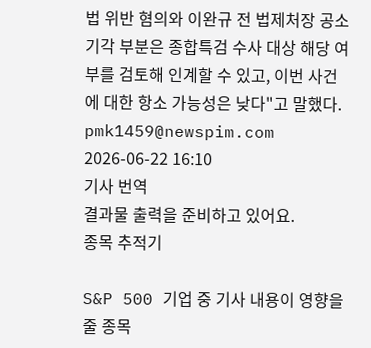법 위반 혐의와 이완규 전 법제처장 공소기각 부분은 종합특검 수사 대상 해당 여부를 검토해 인계할 수 있고, 이번 사건에 대한 항소 가능성은 낮다"고 말했다. pmk1459@newspim.com 2026-06-22 16:10
기사 번역
결과물 출력을 준비하고 있어요.
종목 추적기

S&P 500 기업 중 기사 내용이 영향을 줄 종목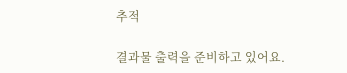추적

결과물 출력을 준비하고 있어요.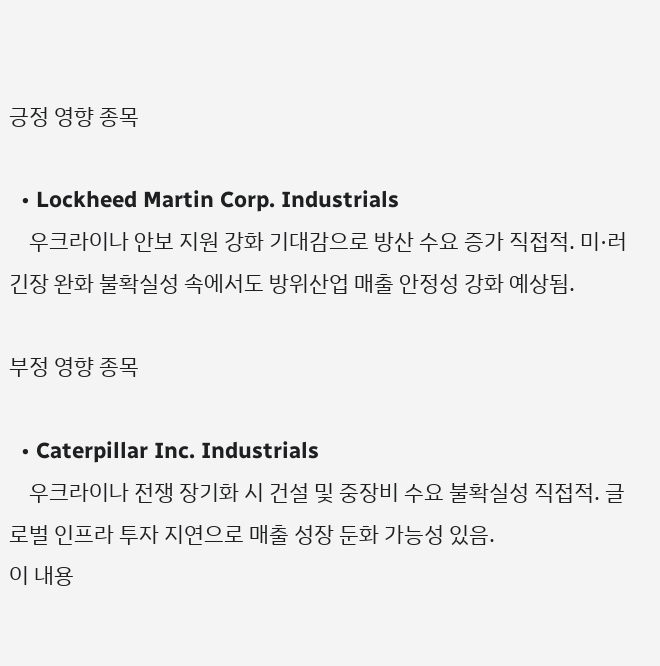긍정 영향 종목

  • Lockheed Martin Corp. Industrials
    우크라이나 안보 지원 강화 기대감으로 방산 수요 증가 직접적. 미·러 긴장 완화 불확실성 속에서도 방위산업 매출 안정성 강화 예상됨.

부정 영향 종목

  • Caterpillar Inc. Industrials
    우크라이나 전쟁 장기화 시 건설 및 중장비 수요 불확실성 직접적. 글로벌 인프라 투자 지연으로 매출 성장 둔화 가능성 있음.
이 내용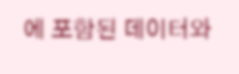에 포함된 데이터와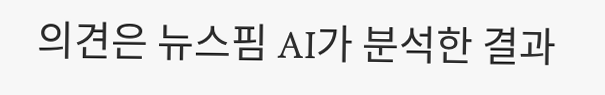의견은 뉴스핌 AI가 분석한 결과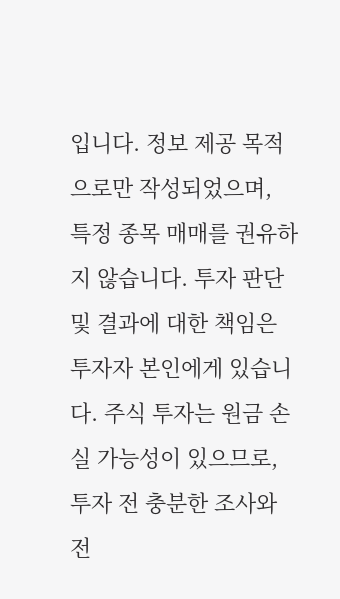입니다. 정보 제공 목적으로만 작성되었으며, 특정 종목 매매를 권유하지 않습니다. 투자 판단 및 결과에 대한 책임은 투자자 본인에게 있습니다. 주식 투자는 원금 손실 가능성이 있으므로, 투자 전 충분한 조사와 전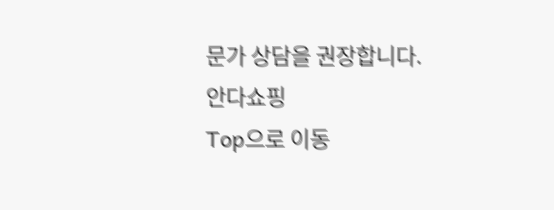문가 상담을 권장합니다.
안다쇼핑
Top으로 이동